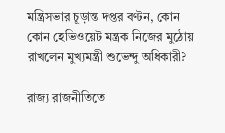মন্ত্রিসভার চূড়ান্ত দপ্তর বণ্টন, কোন কোন হেভিওয়েট মন্ত্রক নিজের মুঠোয় রাখলেন মুখ্যমন্ত্রী শুভেন্দু অধিকারী?

রাজ্য রাজনীতিতে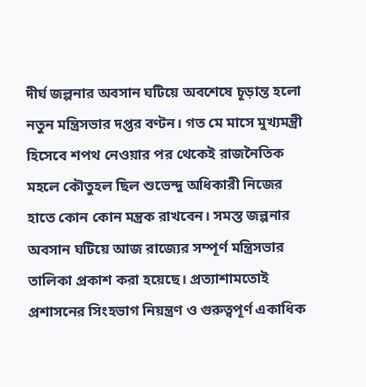দীর্ঘ জল্পনার অবসান ঘটিয়ে অবশেষে চূড়ান্ত হলো নতুন মন্ত্রিসভার দপ্তর বণ্টন। গত মে মাসে মুখ্যমন্ত্রী হিসেবে শপথ নেওয়ার পর থেকেই রাজনৈতিক মহলে কৌতুহল ছিল শুভেন্দু অধিকারী নিজের হাতে কোন কোন মন্ত্রক রাখবেন। সমস্ত জল্পনার অবসান ঘটিয়ে আজ রাজ্যের সম্পূর্ণ মন্ত্রিসভার তালিকা প্রকাশ করা হয়েছে। প্রত্যাশামতোই প্রশাসনের সিংহভাগ নিয়ন্ত্রণ ও গুরুত্বপূর্ণ একাধিক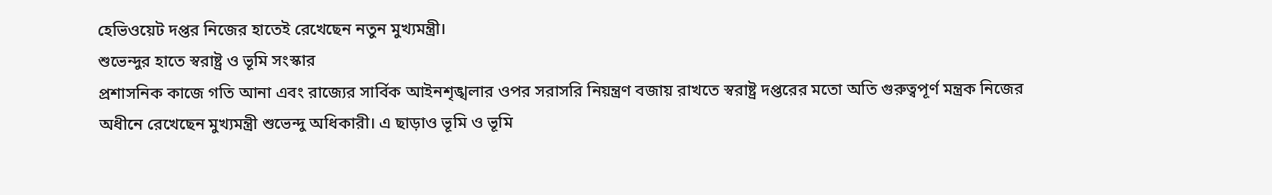হেভিওয়েট দপ্তর নিজের হাতেই রেখেছেন নতুন মুখ্যমন্ত্রী।
শুভেন্দুর হাতে স্বরাষ্ট্র ও ভূমি সংস্কার
প্রশাসনিক কাজে গতি আনা এবং রাজ্যের সার্বিক আইনশৃঙ্খলার ওপর সরাসরি নিয়ন্ত্রণ বজায় রাখতে স্বরাষ্ট্র দপ্তরের মতো অতি গুরুত্বপূর্ণ মন্ত্রক নিজের অধীনে রেখেছেন মুখ্যমন্ত্রী শুভেন্দু অধিকারী। এ ছাড়াও ভূমি ও ভূমি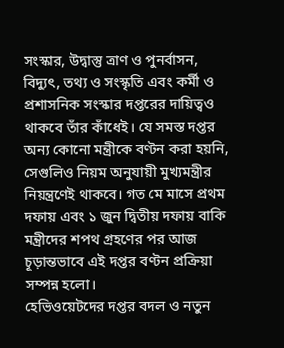সংস্কার, উদ্বাস্তু ত্রাণ ও পুনর্বাসন, বিদ্যুৎ, তথ্য ও সংস্কৃতি এবং কর্মী ও প্রশাসনিক সংস্কার দপ্তরের দায়িত্বও থাকবে তাঁর কাঁধেই। যে সমস্ত দপ্তর অন্য কোনো মন্ত্রীকে বণ্টন করা হয়নি, সেগুলিও নিয়ম অনুযায়ী মুখ্যমন্ত্রীর নিয়ন্ত্রণেই থাকবে। গত মে মাসে প্রথম দফায় এবং ১ জুন দ্বিতীয় দফায় বাকি মন্ত্রীদের শপথ গ্রহণের পর আজ চূড়ান্তভাবে এই দপ্তর বণ্টন প্রক্রিয়া সম্পন্ন হলো।
হেভিওয়েটদের দপ্তর বদল ও নতুন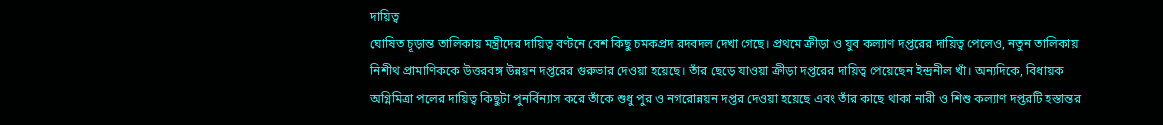দায়িত্ব
ঘোষিত চূড়ান্ত তালিকায় মন্ত্রীদের দায়িত্ব বণ্টনে বেশ কিছু চমকপ্রদ রদবদল দেখা গেছে। প্রথমে ক্রীড়া ও যুব কল্যাণ দপ্তরের দায়িত্ব পেলেও, নতুন তালিকায় নিশীথ প্রামাণিককে উত্তরবঙ্গ উন্নয়ন দপ্তরের গুরুভার দেওয়া হয়েছে। তাঁর ছেড়ে যাওয়া ক্রীড়া দপ্তরের দায়িত্ব পেয়েছেন ইন্দ্রনীল খাঁ। অন্যদিকে, বিধায়ক অগ্নিমিত্রা পলের দায়িত্ব কিছুটা পুনর্বিন্যাস করে তাঁকে শুধু পুর ও নগরোন্নয়ন দপ্তর দেওয়া হয়েছে এবং তাঁর কাছে থাকা নারী ও শিশু কল্যাণ দপ্তরটি হস্তান্তর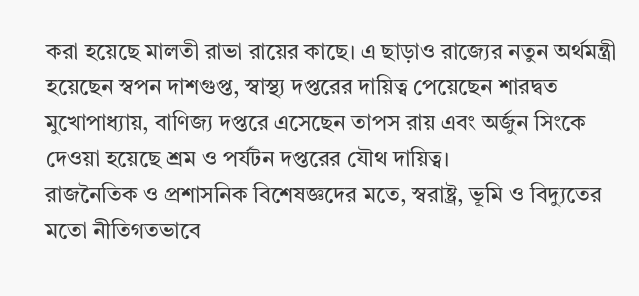করা হয়েছে মালতী রাভা রায়ের কাছে। এ ছাড়াও রাজ্যের নতুন অর্থমন্ত্রী হয়েছেন স্বপন দাশগুপ্ত, স্বাস্থ্য দপ্তরের দায়িত্ব পেয়েছেন শারদ্বত মুখোপাধ্যায়, বাণিজ্য দপ্তরে এসেছেন তাপস রায় এবং অর্জুন সিংকে দেওয়া হয়েছে শ্রম ও পর্যটন দপ্তরের যৌথ দায়িত্ব।
রাজনৈতিক ও প্রশাসনিক বিশেষজ্ঞদের মতে, স্বরাষ্ট্র, ভূমি ও বিদ্যুতের মতো নীতিগতভাবে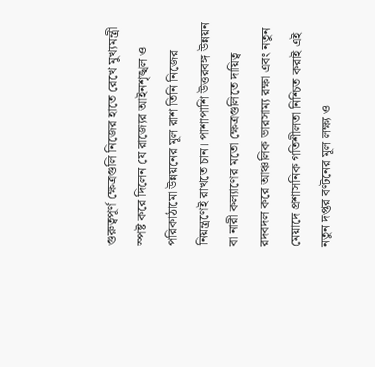গুরুত্বপূর্ণ ক্ষেত্রগুলি নিজের হাতে রেখে মুখ্যমন্ত্রী স্পষ্ট করে দিলেন যে রাজ্যের আইনশৃঙ্খল ও পরিকাঠামো উন্নয়নের মূল রাশ তিনি নিজের নিয়ন্ত্রণেই রাখতে চান। পাশাপাশি উত্তরবঙ্গ উন্নয়ন বা নারী কল্যাণের মতো ক্ষেত্রগুলিতে দায়িত্ব রদবদল করে আঞ্চলিক ভারসাম্য রক্ষা এবং নতুন মেয়াদে প্রশাসনিক গতিশীলতা নিশ্চিত করাই এই নতুন দপ্তর বণ্টনের মূল লক্ষ্য ও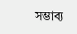সম্ভাব্য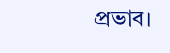প্রভাব।